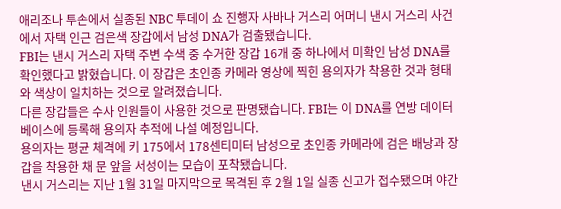애리조나 투손에서 실종된 NBC 투데이 쇼 진행자 사바나 거스리 어머니 낸시 거스리 사건에서 자택 인근 검은색 장갑에서 남성 DNA가 검출됐습니다.
FBI는 낸시 거스리 자택 주변 수색 중 수거한 장갑 16개 중 하나에서 미확인 남성 DNA를 확인했다고 밝혔습니다. 이 장갑은 초인종 카메라 영상에 찍힌 용의자가 착용한 것과 형태와 색상이 일치하는 것으로 알려졌습니다.
다른 장갑들은 수사 인원들이 사용한 것으로 판명됐습니다. FBI는 이 DNA를 연방 데이터베이스에 등록해 용의자 추적에 나설 예정입니다.
용의자는 평균 체격에 키 175에서 178센티미터 남성으로 초인종 카메라에 검은 배낭과 장갑을 착용한 채 문 앞을 서성이는 모습이 포착됐습니다.
낸시 거스리는 지난 1월 31일 마지막으로 목격된 후 2월 1일 실종 신고가 접수됐으며 야간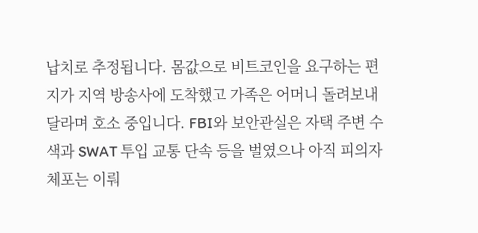납치로 추정됩니다. 몸값으로 비트코인을 요구하는 편지가 지역 방송사에 도착했고 가족은 어머니 돌려보내 달라며 호소 중입니다. FBI와 보안관실은 자택 주변 수색과 SWAT 투입 교통 단속 등을 벌였으나 아직 피의자 체포는 이뤄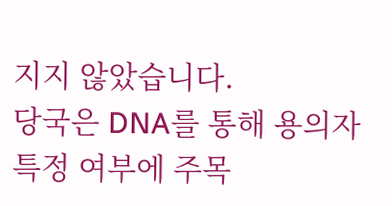지지 않았습니다.
당국은 DNA를 통해 용의자 특정 여부에 주목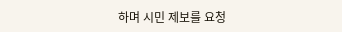하며 시민 제보를 요청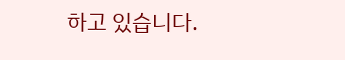하고 있습니다.